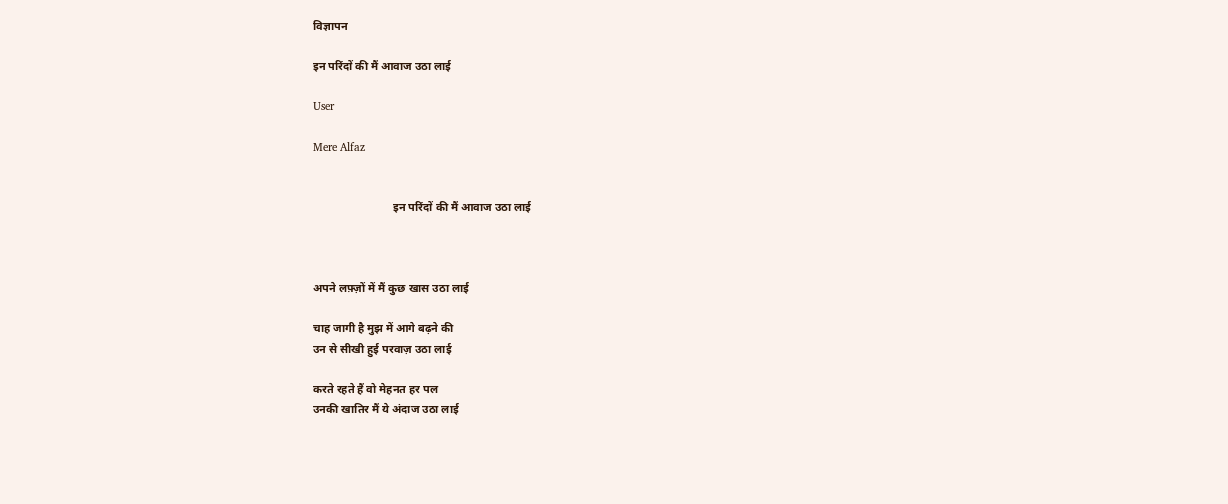विज्ञापन

इन परिंदों की मैं आवाज उठा लाई

User

Mere Alfaz


                            इन परिंदों की मैं आवाज उठा लाई



अपने लफ़्ज़ों में मैं कुछ खास उठा लाई

चाह जागी है मुझ में आगे बढ़ने की
उन से सीखी हुई परवाज़ उठा लाई

करते रहते हैं वो मेहनत हर पल
उनकी खातिर मैं ये अंदाज उठा लाई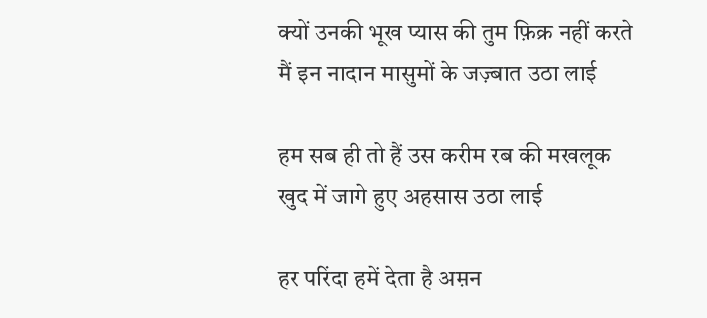क्यों उनकी भूख प्यास की तुम फ़िक्र नहीं करते
मैं इन नादान मासुमों के जज़्बात उठा लाई

हम सब ही तो हैं उस करीम रब की मखलूक
खुद में जागे हुए अहसास उठा लाई

हर परिंदा हमें देता है अम़न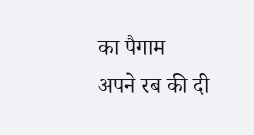का पैगाम
अपने रब की दी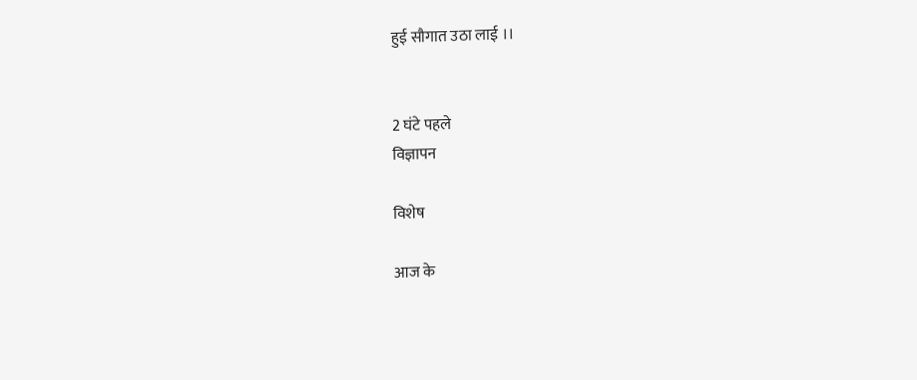हुई सौगात उठा लाई ।।


2 घंटे पहले
विज्ञापन

विशेष

आज के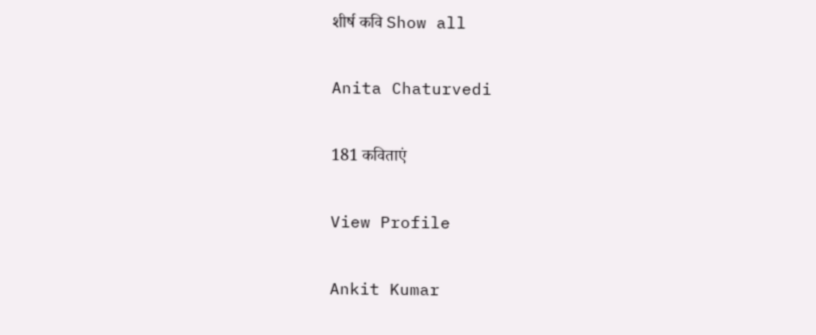शीर्ष कवि Show all

Anita Chaturvedi

181 कविताएं

View Profile

Ankit Kumar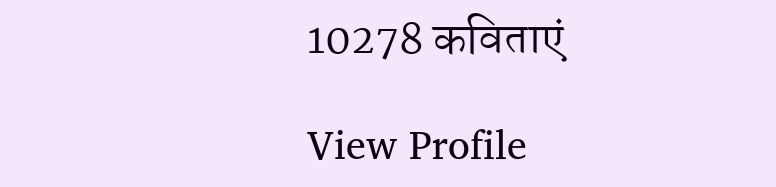10278 कविताएं

View Profile